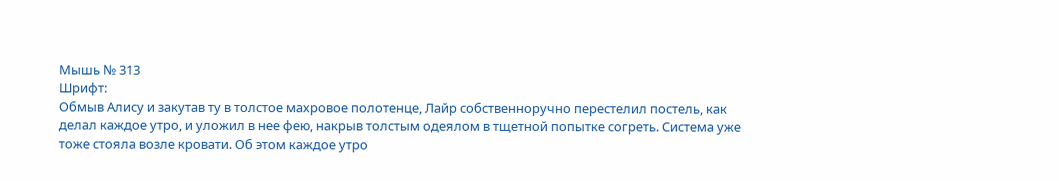Мышь № 313
Шрифт:
Обмыв Алису и закутав ту в толстое махровое полотенце, Лайр собственноручно перестелил постель, как делал каждое утро, и уложил в нее фею, накрыв толстым одеялом в тщетной попытке согреть. Система уже тоже стояла возле кровати. Об этом каждое утро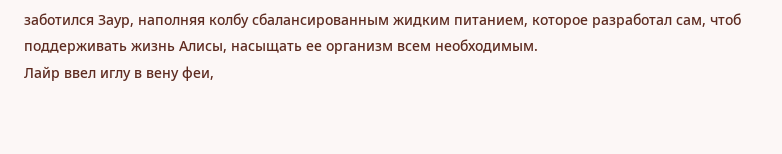заботился Заур, наполняя колбу сбалансированным жидким питанием, которое разработал сам, чтоб поддерживать жизнь Алисы, насыщать ее организм всем необходимым.
Лайр ввел иглу в вену феи,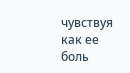чувствуя как ее боль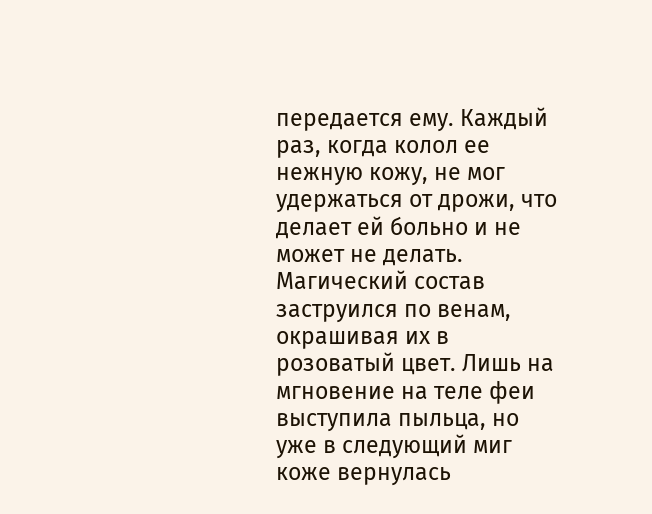передается ему. Каждый раз, когда колол ее нежную кожу, не мог удержаться от дрожи, что делает ей больно и не может не делать.
Магический состав заструился по венам, окрашивая их в розоватый цвет. Лишь на мгновение на теле феи выступила пыльца, но уже в следующий миг коже вернулась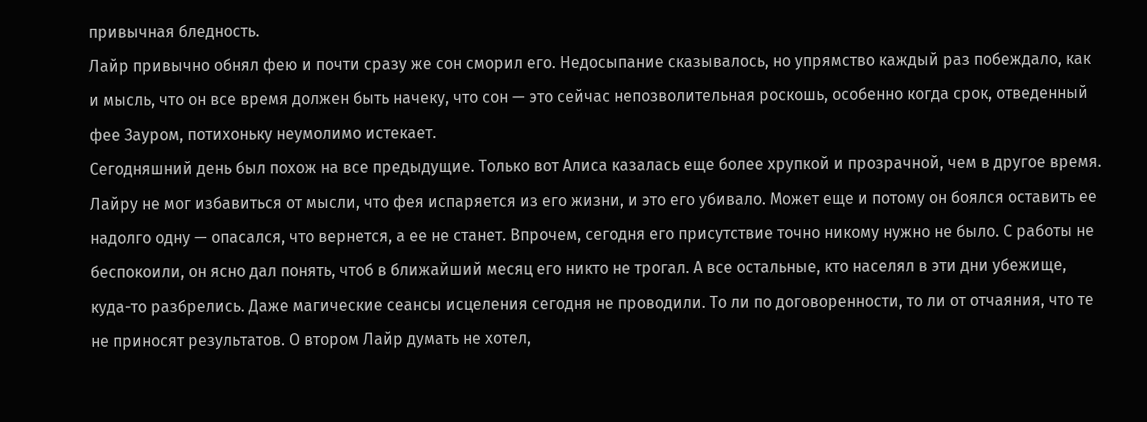привычная бледность.
Лайр привычно обнял фею и почти сразу же сон сморил его. Недосыпание сказывалось, но упрямство каждый раз побеждало, как и мысль, что он все время должен быть начеку, что сон — это сейчас непозволительная роскошь, особенно когда срок, отведенный фее Зауром, потихоньку неумолимо истекает.
Сегодняшний день был похож на все предыдущие. Только вот Алиса казалась еще более хрупкой и прозрачной, чем в другое время. Лайру не мог избавиться от мысли, что фея испаряется из его жизни, и это его убивало. Может еще и потому он боялся оставить ее надолго одну — опасался, что вернется, а ее не станет. Впрочем, сегодня его присутствие точно никому нужно не было. С работы не беспокоили, он ясно дал понять, чтоб в ближайший месяц его никто не трогал. А все остальные, кто населял в эти дни убежище, куда-то разбрелись. Даже магические сеансы исцеления сегодня не проводили. То ли по договоренности, то ли от отчаяния, что те не приносят результатов. О втором Лайр думать не хотел,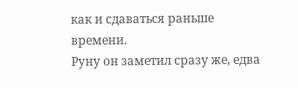как и сдаваться раньше времени.
Руну он заметил сразу же, едва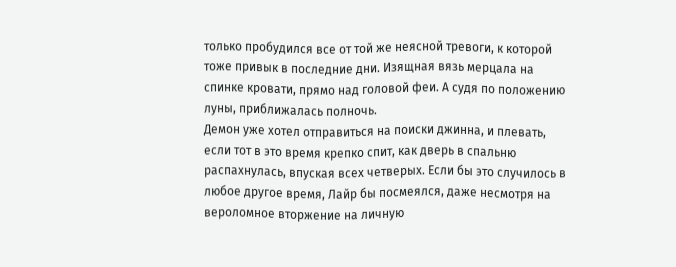только пробудился все от той же неясной тревоги, к которой тоже привык в последние дни. Изящная вязь мерцала на спинке кровати, прямо над головой феи. А судя по положению луны, приближалась полночь.
Демон уже хотел отправиться на поиски джинна, и плевать, если тот в это время крепко спит, как дверь в спальню распахнулась, впуская всех четверых. Если бы это случилось в любое другое время, Лайр бы посмеялся, даже несмотря на вероломное вторжение на личную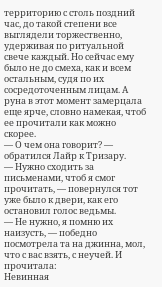территорию с столь поздний час, до такой степени все выглядели торжественно, удерживая по ритуальной свече каждый. Но сейчас ему было не до смеха, как и всем остальным, судя по их сосредоточенным лицам. А руна в этот момент замерцала еще ярче, словно намекая, чтоб ее прочитали как можно скорее.
— О чем она говорит? — обратился Лайр к Тризару.
— Нужно сходить за письменами, чтоб я смог прочитать, — повернулся тот уже было к двери, как его остановил голос ведьмы.
— Не нужно, я помню их наизусть, — победно посмотрела та на джинна, мол, что с вас взять, с неучей. И прочитала:
Невинная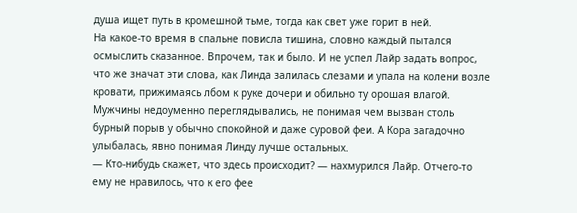душа ищет путь в кромешной тьме, тогда как свет уже горит в ней.
На какое-то время в спальне повисла тишина, словно каждый пытался осмыслить сказанное. Впрочем, так и было. И не успел Лайр задать вопрос, что же значат эти слова, как Линда залилась слезами и упала на колени возле кровати, прижимаясь лбом к руке дочери и обильно ту орошая влагой.
Мужчины недоуменно переглядывались, не понимая чем вызван столь бурный порыв у обычно спокойной и даже суровой феи. А Кора загадочно улыбалась, явно понимая Линду лучше остальных.
— Кто-нибудь скажет, что здесь происходит? — нахмурился Лайр. Отчего-то ему не нравилось, что к его фее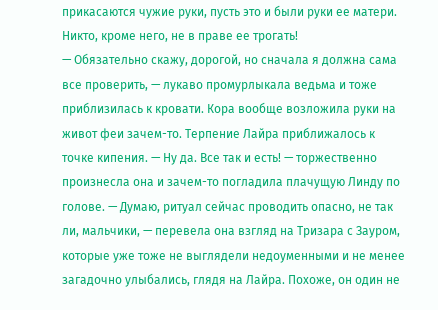прикасаются чужие руки, пусть это и были руки ее матери. Никто, кроме него, не в праве ее трогать!
— Обязательно скажу, дорогой, но сначала я должна сама все проверить, — лукаво промурлыкала ведьма и тоже приблизилась к кровати. Кора вообще возложила руки на живот феи зачем-то. Терпение Лайра приближалось к точке кипения. — Ну да. Все так и есть! — торжественно произнесла она и зачем-то погладила плачущую Линду по голове. — Думаю, ритуал сейчас проводить опасно, не так ли, мальчики, — перевела она взгляд на Тризара с Зауром, которые уже тоже не выглядели недоуменными и не менее загадочно улыбались, глядя на Лайра. Похоже, он один не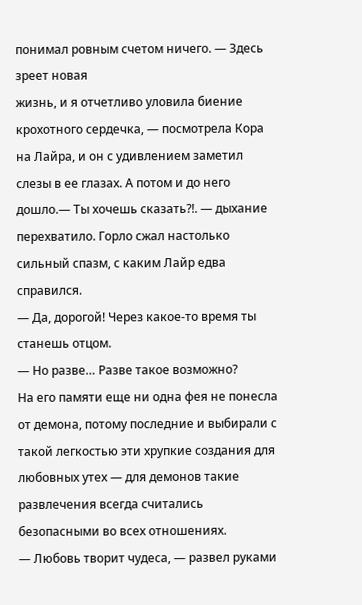понимал ровным счетом ничего. — Здесь зреет новая
жизнь, и я отчетливо уловила биение крохотного сердечка, — посмотрела Кора на Лайра, и он с удивлением заметил слезы в ее глазах. А потом и до него дошло.— Ты хочешь сказать?!. — дыхание перехватило. Горло сжал настолько сильный спазм, с каким Лайр едва справился.
— Да, дорогой! Через какое-то время ты станешь отцом.
— Но разве… Разве такое возможно?
На его памяти еще ни одна фея не понесла от демона, потому последние и выбирали с такой легкостью эти хрупкие создания для любовных утех — для демонов такие развлечения всегда считались безопасными во всех отношениях.
— Любовь творит чудеса, — развел руками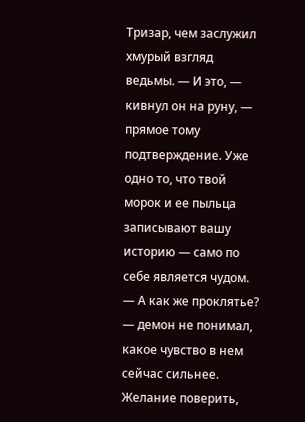Тризар, чем заслужил хмурый взгляд ведьмы. — И это, — кивнул он на руну, — прямое тому подтверждение. Уже одно то, что твой морок и ее пыльца записывают вашу историю — само по себе является чудом.
— А как же проклятье? — демон не понимал, какое чувство в нем сейчас сильнее. Желание поверить,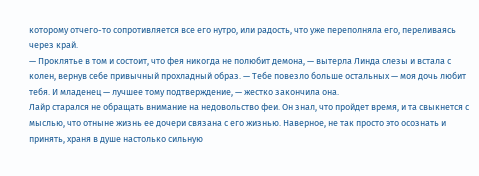которому отчего-то сопротивляется все его нутро, или радость, что уже переполняла его, переливаясь через край.
— Проклятье в том и состоит, что фея никогда не полюбит демона, — вытерла Линда слезы и встала с колен, вернув себе привычный прохладный образ. — Тебе повезло больше остальных — моя дочь любит тебя. И младенец — лучшее тому подтверждение, — жестко закончила она.
Лайр старался не обращать внимание на недовольство феи. Он знал, что пройдет время, и та свыкнется с мыслью, что отныне жизнь ее дочери связана с его жизнью. Наверное, не так просто это осознать и принять, храня в душе настолько сильную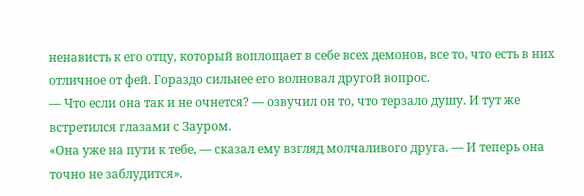ненависть к его отцу, который воплощает в себе всех демонов, все то, что есть в них отличное от фей. Гораздо сильнее его волновал другой вопрос.
— Что если она так и не очнется? — озвучил он то, что терзало душу. И тут же встретился глазами с Зауром.
«Она уже на пути к тебе, — сказал ему взгляд молчаливого друга. — И теперь она точно не заблудится».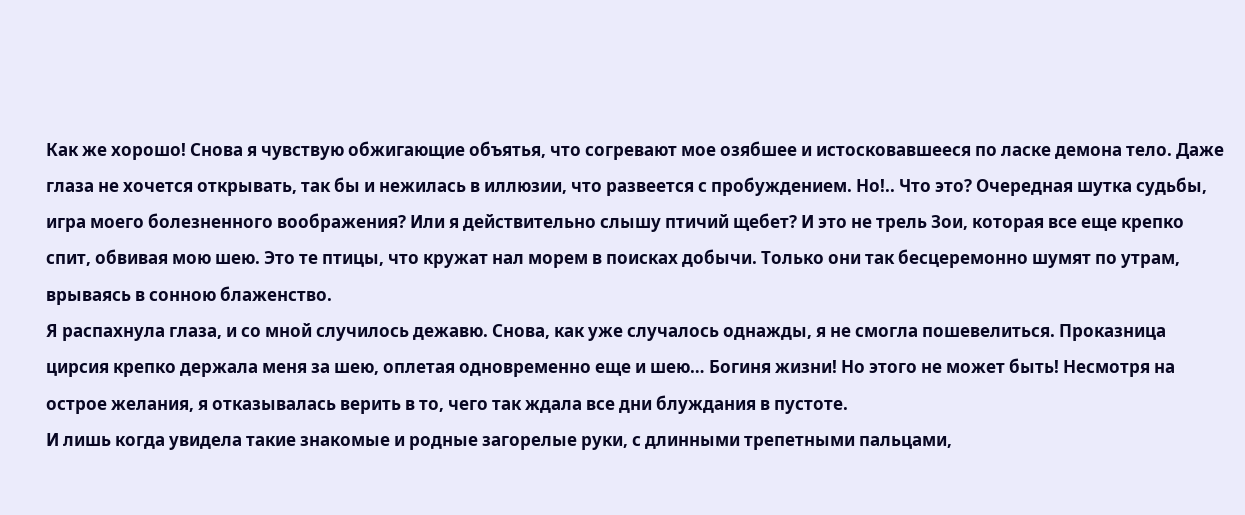Как же хорошо! Снова я чувствую обжигающие объятья, что согревают мое озябшее и истосковавшееся по ласке демона тело. Даже глаза не хочется открывать, так бы и нежилась в иллюзии, что развеется с пробуждением. Но!.. Что это? Очередная шутка судьбы, игра моего болезненного воображения? Или я действительно слышу птичий щебет? И это не трель Зои, которая все еще крепко спит, обвивая мою шею. Это те птицы, что кружат нал морем в поисках добычи. Только они так бесцеремонно шумят по утрам, врываясь в сонною блаженство.
Я распахнула глаза, и со мной случилось дежавю. Снова, как уже случалось однажды, я не смогла пошевелиться. Проказница цирсия крепко держала меня за шею, оплетая одновременно еще и шею… Богиня жизни! Но этого не может быть! Несмотря на острое желания, я отказывалась верить в то, чего так ждала все дни блуждания в пустоте.
И лишь когда увидела такие знакомые и родные загорелые руки, с длинными трепетными пальцами,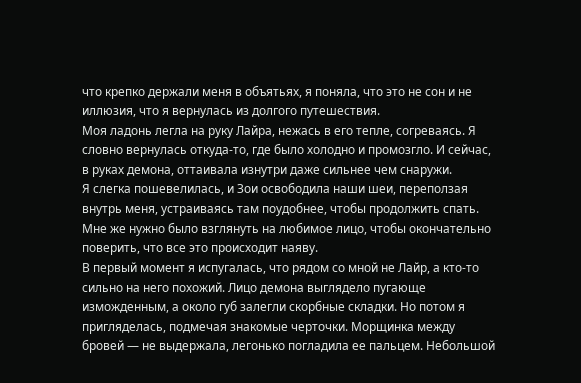что крепко держали меня в объятьях, я поняла, что это не сон и не иллюзия, что я вернулась из долгого путешествия.
Моя ладонь легла на руку Лайра, нежась в его тепле, согреваясь. Я словно вернулась откуда-то, где было холодно и промозгло. И сейчас, в руках демона, оттаивала изнутри даже сильнее чем снаружи.
Я слегка пошевелилась, и Зои освободила наши шеи, переползая внутрь меня, устраиваясь там поудобнее, чтобы продолжить спать. Мне же нужно было взглянуть на любимое лицо, чтобы окончательно поверить, что все это происходит наяву.
В первый момент я испугалась, что рядом со мной не Лайр, а кто-то сильно на него похожий. Лицо демона выглядело пугающе изможденным, а около губ залегли скорбные складки. Но потом я пригляделась, подмечая знакомые черточки. Морщинка между бровей — не выдержала, легонько погладила ее пальцем. Небольшой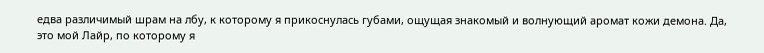едва различимый шрам на лбу, к которому я прикоснулась губами, ощущая знакомый и волнующий аромат кожи демона. Да, это мой Лайр, по которому я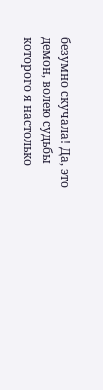безумно скучала! Да, это демон, волею судьбы которого я настолько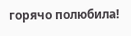горячо полюбила!